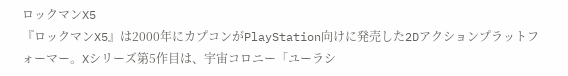ロックマンX5
『ロックマンX5』は2000年にカプコンがPlayStation向けに発売した2Dアクションプラットフォーマー。Xシリーズ第5作目は、宇宙コロニー「ユーラシ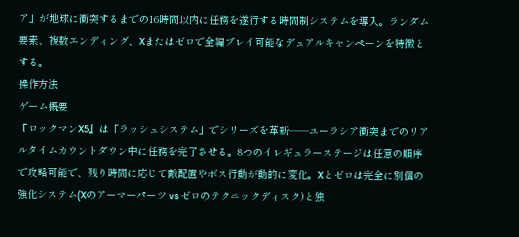ア」が地球に衝突するまでの16時間以内に任務を遂行する時間制システムを導入。ランダム要素、複数エンディング、Xまたはゼロで全編プレイ可能なデュアルキャンペーンを特徴とする。
操作方法
ゲーム概要
『ロックマンX5』は「ラッシュシステム」でシリーズを革新——ユーラシア衝突までのリアルタイムカウントダウン中に任務を完了させる。8つのイレギュラーステージは任意の順序で攻略可能で、残り時間に応じて敵配置やボス行動が動的に変化。Xとゼロは完全に別個の強化システム(Xのアーマーパーツ vs ゼロのテクニックディスク)と独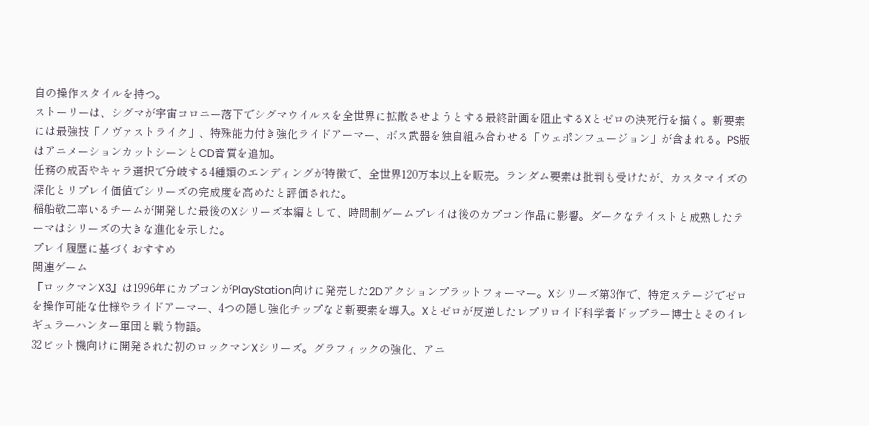自の操作スタイルを持つ。
ストーリーは、シグマが宇宙コロニー落下でシグマウイルスを全世界に拡散させようとする最終計画を阻止するXとゼロの決死行を描く。新要素には最強技「ノヴァストライク」、特殊能力付き強化ライドアーマー、ボス武器を独自組み合わせる「ウェポンフュージョン」が含まれる。PS版はアニメーションカットシーンとCD音質を追加。
任務の成否やキャラ選択で分岐する4種類のエンディングが特徴で、全世界120万本以上を販売。ランダム要素は批判も受けたが、カスタマイズの深化とリプレイ価値でシリーズの完成度を高めたと評価された。
稲船敬二率いるチームが開発した最後のXシリーズ本編として、時間制ゲームプレイは後のカプコン作品に影響。ダークなテイストと成熟したテーマはシリーズの大きな進化を示した。
プレイ履歴に基づくおすすめ
関連ゲーム
『ロックマンX3』は1996年にカプコンがPlayStation向けに発売した2Dアクションプラットフォーマー。Xシリーズ第3作で、特定ステージでゼロを操作可能な仕様やライドアーマー、4つの隠し強化チップなど新要素を導入。Xとゼロが反逆したレプリロイド科学者ドップラー博士とそのイレギュラーハンター軍団と戦う物語。
32ビット機向けに開発された初のロックマンXシリーズ。グラフィックの強化、アニ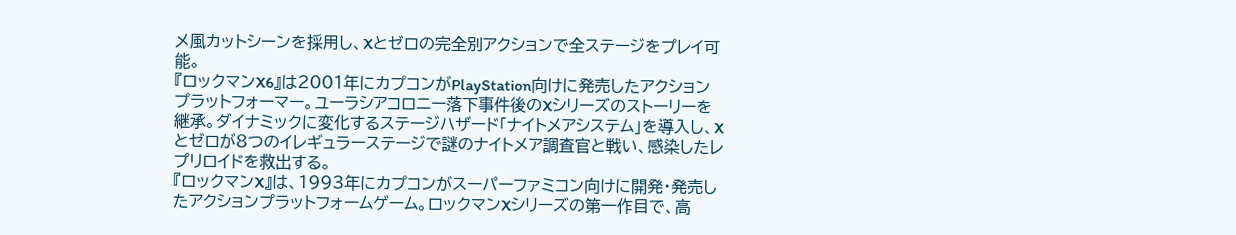メ風カットシーンを採用し、Xとゼロの完全別アクションで全ステージをプレイ可能。
『ロックマンX6』は2001年にカプコンがPlayStation向けに発売したアクションプラットフォーマー。ユーラシアコロニー落下事件後のXシリーズのストーリーを継承。ダイナミックに変化するステージハザード「ナイトメアシステム」を導入し、Xとゼロが8つのイレギュラーステージで謎のナイトメア調査官と戦い、感染したレプリロイドを救出する。
『ロックマンX』は、1993年にカプコンがスーパーファミコン向けに開発・発売したアクションプラットフォームゲーム。ロックマンXシリーズの第一作目で、高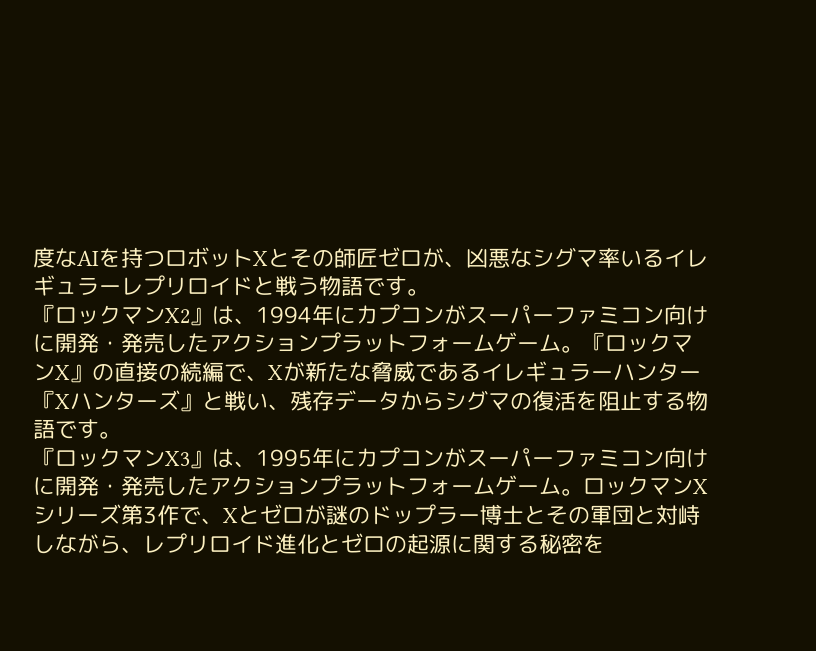度なAIを持つロボットXとその師匠ゼロが、凶悪なシグマ率いるイレギュラーレプリロイドと戦う物語です。
『ロックマンX2』は、1994年にカプコンがスーパーファミコン向けに開発・発売したアクションプラットフォームゲーム。『ロックマンX』の直接の続編で、Xが新たな脅威であるイレギュラーハンター『Xハンターズ』と戦い、残存データからシグマの復活を阻止する物語です。
『ロックマンX3』は、1995年にカプコンがスーパーファミコン向けに開発・発売したアクションプラットフォームゲーム。ロックマンXシリーズ第3作で、Xとゼロが謎のドップラー博士とその軍団と対峙しながら、レプリロイド進化とゼロの起源に関する秘密を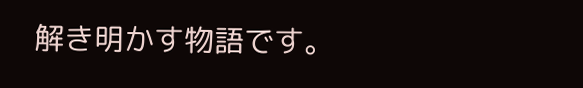解き明かす物語です。